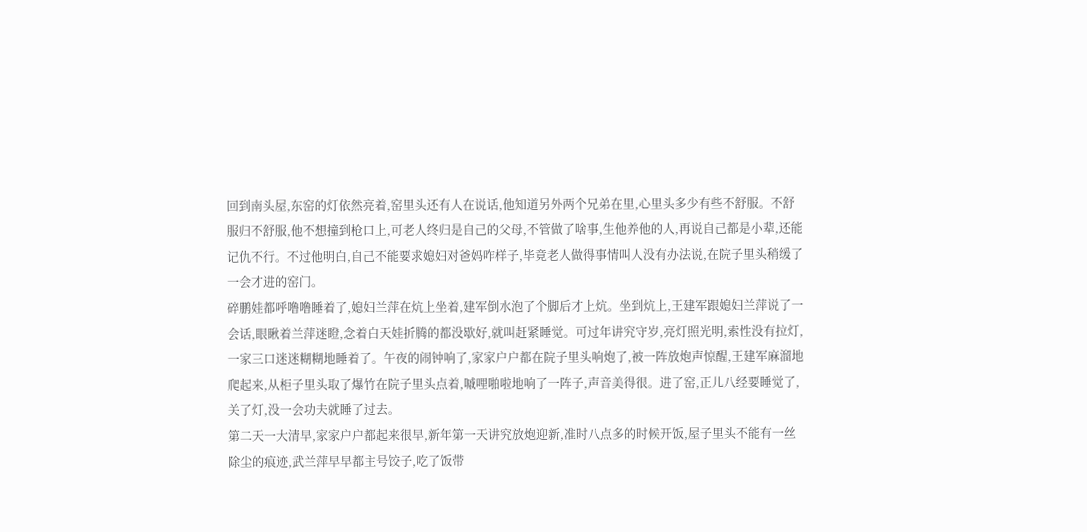回到南头屋,东窑的灯依然亮着,窑里头还有人在说话,他知道另外两个兄弟在里,心里头多少有些不舒服。不舒服归不舒服,他不想撞到枪口上,可老人终归是自己的父母,不管做了啥事,生他养他的人,再说自己都是小辈,还能记仇不行。不过他明白,自己不能要求媳妇对爸妈咋样子,毕竟老人做得事情叫人没有办法说,在院子里头稍缓了一会才进的窑门。
碎鹏娃都呼噜噜睡着了,媳妇兰萍在炕上坐着,建军倒水泡了个脚后才上炕。坐到炕上,王建军跟媳妇兰萍说了一会话,眼瞅着兰萍迷瞪,念着白天娃折腾的都没歇好,就叫赶紧睡觉。可过年讲究守岁,亮灯照光明,索性没有拉灯,一家三口迷迷糊糊地睡着了。午夜的闹钟响了,家家户户都在院子里头响炮了,被一阵放炮声惊醒,王建军麻溜地爬起来,从柜子里头取了爆竹在院子里头点着,嘁哩啪啦地响了一阵子,声音美得很。进了窑,正儿八经要睡觉了,关了灯,没一会功夫就睡了过去。
第二天一大清早,家家户户都起来很早,新年第一天讲究放炮迎新,准时八点多的时候开饭,屋子里头不能有一丝除尘的痕迹,武兰萍早早都主号饺子,吃了饭带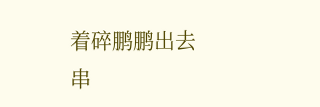着碎鹏鹏出去串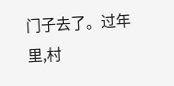门子去了。过年里,村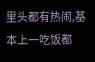里头都有热闹,基本上一吃饭都